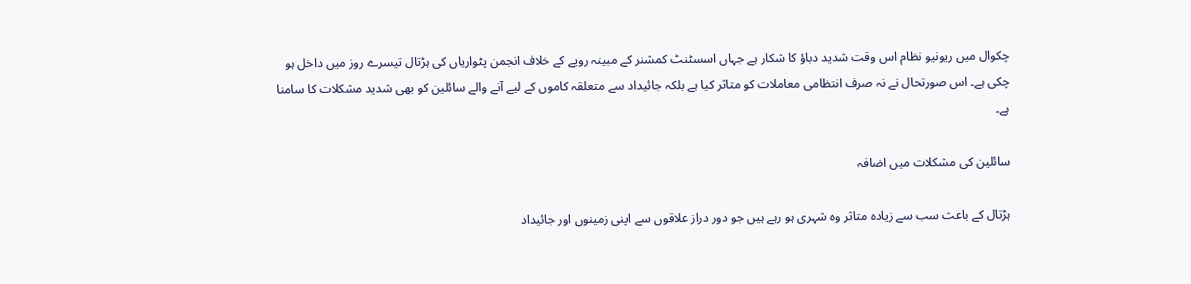چکوال میں ریونیو نظام اس وقت شدید دباؤ کا شکار ہے جہاں اسسٹنٹ کمشنر کے مبینہ رویے کے خلاف انجمن پٹواریاں کی ہڑتال تیسرے روز میں داخل ہو چکی ہے۔ اس صورتحال نے نہ صرف انتظامی معاملات کو متاثر کیا ہے بلکہ جائیداد سے متعلقہ کاموں کے لیے آنے والے سائلین کو بھی شدید مشکلات کا سامنا ہے۔

سائلین کی مشکلات میں اضافہ

ہڑتال کے باعث سب سے زیادہ متاثر وہ شہری ہو رہے ہیں جو دور دراز علاقوں سے اپنی زمینوں اور جائیداد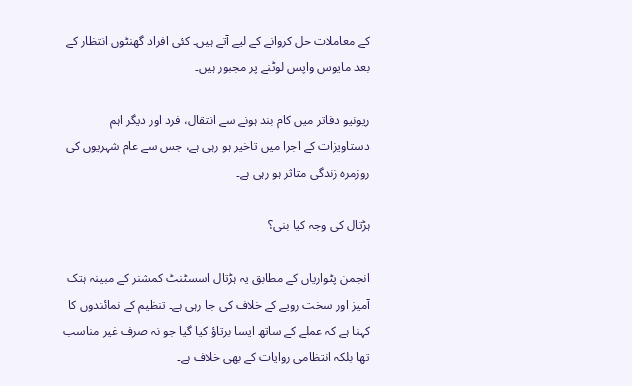کے معاملات حل کروانے کے لیے آتے ہیں۔ کئی افراد گھنٹوں انتظار کے بعد مایوس واپس لوٹنے پر مجبور ہیں۔

ریونیو دفاتر میں کام بند ہونے سے انتقال، فرد اور دیگر اہم دستاویزات کے اجرا میں تاخیر ہو رہی ہے، جس سے عام شہریوں کی روزمرہ زندگی متاثر ہو رہی ہے۔

ہڑتال کی وجہ کیا بنی؟

انجمن پٹواریاں کے مطابق یہ ہڑتال اسسٹنٹ کمشنر کے مبینہ ہتک آمیز اور سخت رویے کے خلاف کی جا رہی ہے۔ تنظیم کے نمائندوں کا کہنا ہے کہ عملے کے ساتھ ایسا برتاؤ کیا گیا جو نہ صرف غیر مناسب تھا بلکہ انتظامی روایات کے بھی خلاف ہے۔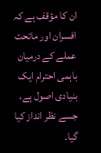ان کا مؤقف ہے کہ افسران اور ماتحت عملے کے درمیان باہمی احترام ایک بنیادی اصول ہے، جسے نظر انداز کیا گیا۔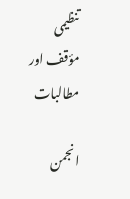تنظیمی مؤقف اور مطالبات

انجمن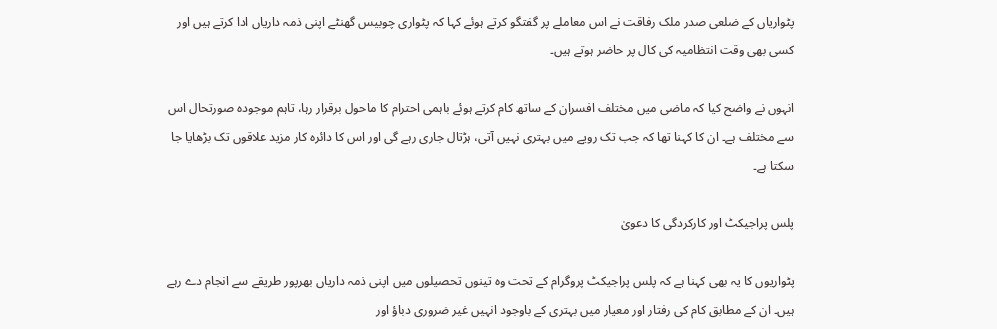پٹواریاں کے ضلعی صدر ملک رفاقت نے اس معاملے پر گفتگو کرتے ہوئے کہا کہ پٹواری چوبیس گھنٹے اپنی ذمہ داریاں ادا کرتے ہیں اور کسی بھی وقت انتظامیہ کی کال پر حاضر ہوتے ہیں۔

انہوں نے واضح کیا کہ ماضی میں مختلف افسران کے ساتھ کام کرتے ہوئے باہمی احترام کا ماحول برقرار رہا، تاہم موجودہ صورتحال اس سے مختلف ہے۔ ان کا کہنا تھا کہ جب تک رویے میں بہتری نہیں آتی، ہڑتال جاری رہے گی اور اس کا دائرہ کار مزید علاقوں تک بڑھایا جا سکتا ہے۔

پلس پراجیکٹ اور کارکردگی کا دعویٰ

پٹواریوں کا یہ بھی کہنا ہے کہ پلس پراجیکٹ پروگرام کے تحت وہ تینوں تحصیلوں میں اپنی ذمہ داریاں بھرپور طریقے سے انجام دے رہے ہیں۔ ان کے مطابق کام کی رفتار اور معیار میں بہتری کے باوجود انہیں غیر ضروری دباؤ اور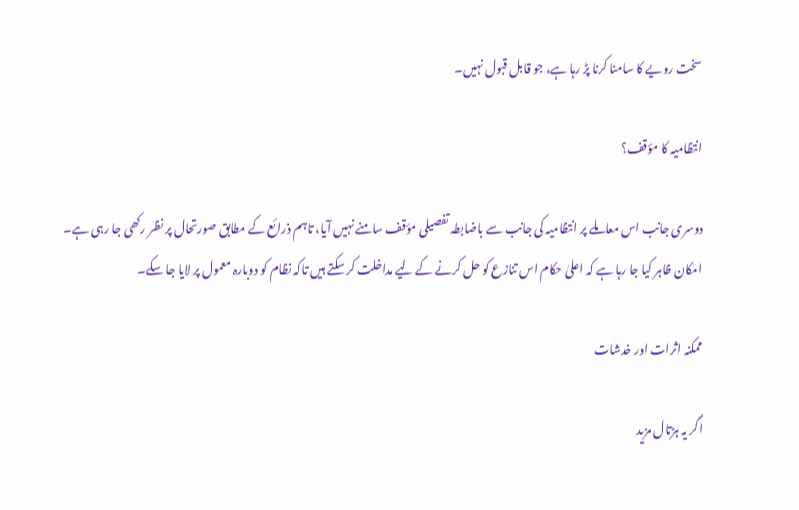سخت رویے کا سامنا کرنا پڑ رہا ہے، جو قابل قبول نہیں۔

انتظامیہ کا مؤقف؟

دوسری جانب اس معاملے پر انتظامیہ کی جانب سے باضابطہ تفصیلی مؤقف سامنے نہیں آیا، تاہم ذرائع کے مطابق صورتحال پر نظر رکھی جا رہی ہے۔ امکان ظاہر کیا جا رہا ہے کہ اعلیٰ حکام اس تنازع کو حل کرنے کے لیے مداخلت کر سکتے ہیں تاکہ نظام کو دوبارہ معمول پر لایا جا سکے۔

ممکنہ اثرات اور خدشات

اگر یہ ہڑتال مزید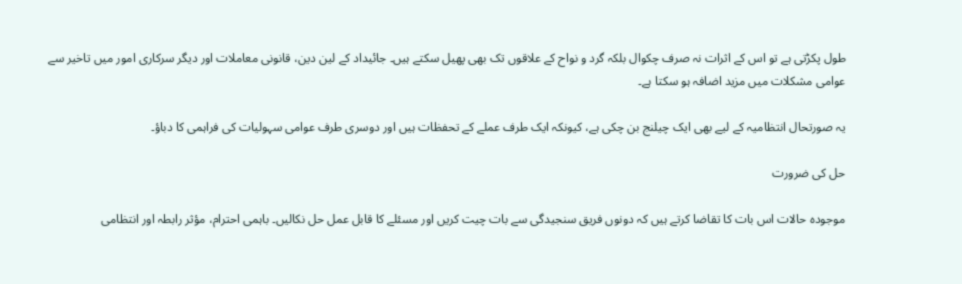طول پکڑتی ہے تو اس کے اثرات نہ صرف چکوال بلکہ گرد و نواح کے علاقوں تک بھی پھیل سکتے ہیں۔ جائیداد کے لین دین، قانونی معاملات اور دیگر سرکاری امور میں تاخیر سے عوامی مشکلات میں مزید اضافہ ہو سکتا ہے۔

یہ صورتحال انتظامیہ کے لیے بھی ایک چیلنج بن چکی ہے، کیونکہ ایک طرف عملے کے تحفظات ہیں اور دوسری طرف عوامی سہولیات کی فراہمی کا دباؤ۔

حل کی ضرورت

موجودہ حالات اس بات کا تقاضا کرتے ہیں کہ دونوں فریق سنجیدگی سے بات چیت کریں اور مسئلے کا قابل عمل حل نکالیں۔ باہمی احترام، مؤثر رابطہ اور انتظامی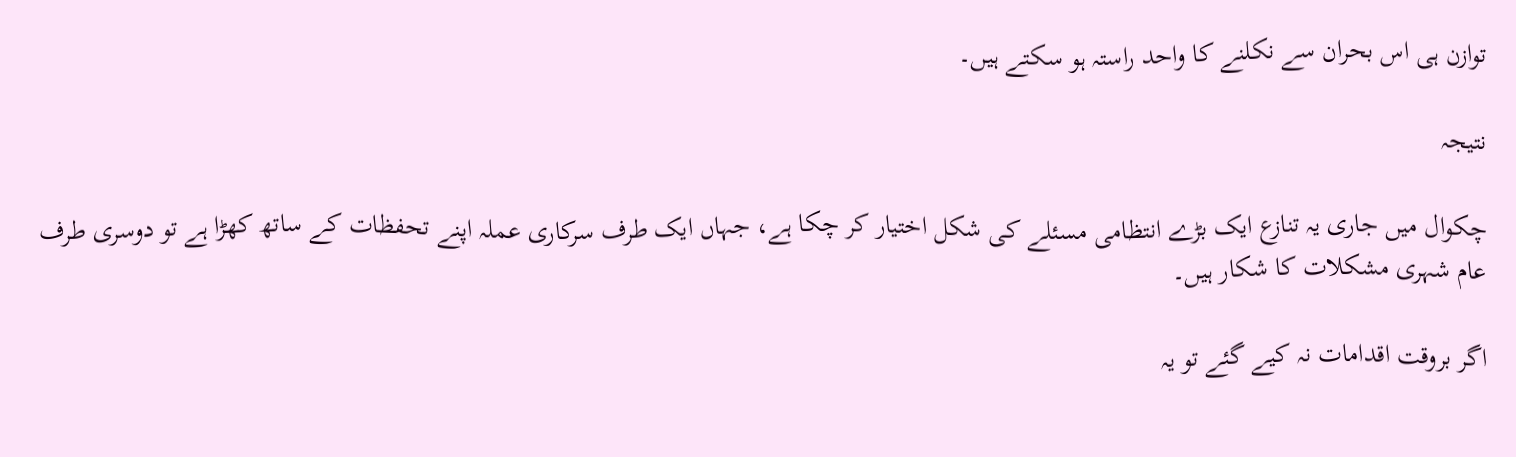توازن ہی اس بحران سے نکلنے کا واحد راستہ ہو سکتے ہیں۔

نتیجہ

چکوال میں جاری یہ تنازع ایک بڑے انتظامی مسئلے کی شکل اختیار کر چکا ہے، جہاں ایک طرف سرکاری عملہ اپنے تحفظات کے ساتھ کھڑا ہے تو دوسری طرف عام شہری مشکلات کا شکار ہیں۔

اگر بروقت اقدامات نہ کیے گئے تو یہ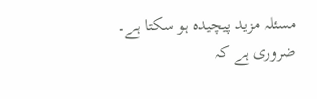مسئلہ مزید پیچیدہ ہو سکتا ہے۔ ضروری ہے کہ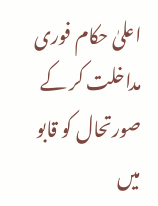اعلیٰ حکام فوری مداخلت کر کے صورتحال کو قابو میں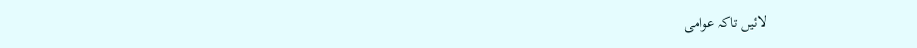لائیں تاکہ عوامی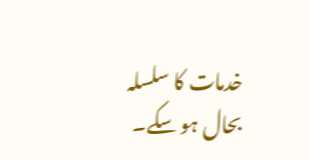خدمات کا سلسلہ بحال ہو سکے۔